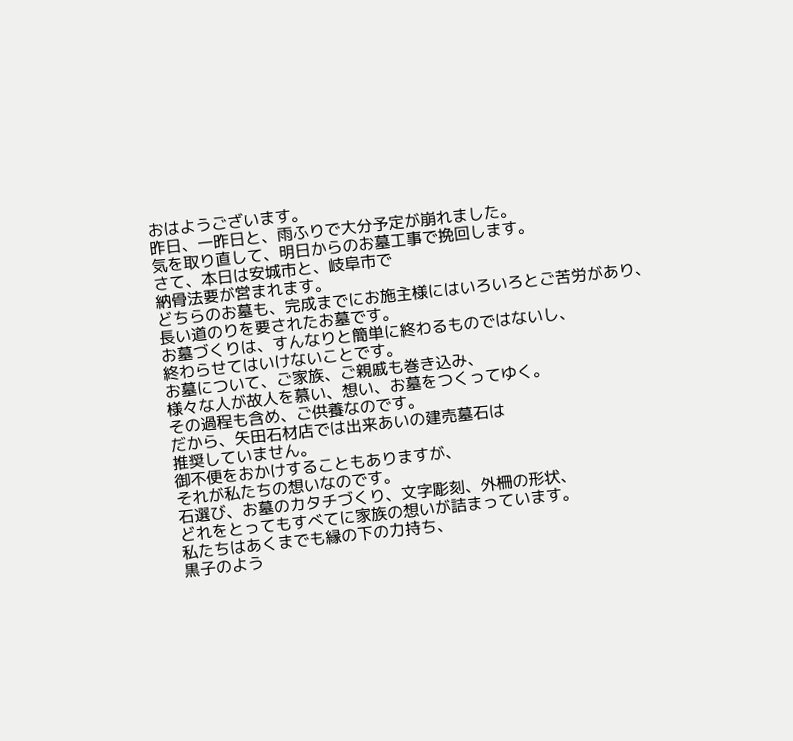おはようございます。
昨日、一昨日と、雨ふりで大分予定が崩れました。
気を取り直して、明日からのお墓工事で挽回します。
さて、本日は安城市と、岐阜市で
納骨法要が営まれます。
どちらのお墓も、完成までにお施主様にはいろいろとご苦労があり、
長い道のりを要されたお墓です。
お墓づくりは、すんなりと簡単に終わるものではないし、
終わらせてはいけないことです。
お墓について、ご家族、ご親戚も巻き込み、
様々な人が故人を慕い、想い、お墓をつくってゆく。
その過程も含め、ご供養なのです。
だから、矢田石材店では出来あいの建売墓石は
推奨していません。
御不便をおかけすることもありますが、
それが私たちの想いなのです。
石選び、お墓のカタチづくり、文字彫刻、外柵の形状、
どれをとってもすべてに家族の想いが詰まっています。
私たちはあくまでも縁の下の力持ち、
黒子のよう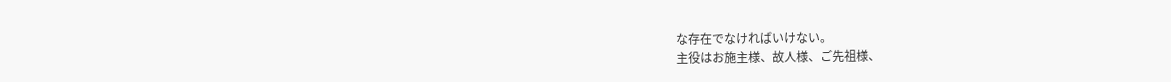な存在でなければいけない。
主役はお施主様、故人様、ご先祖様、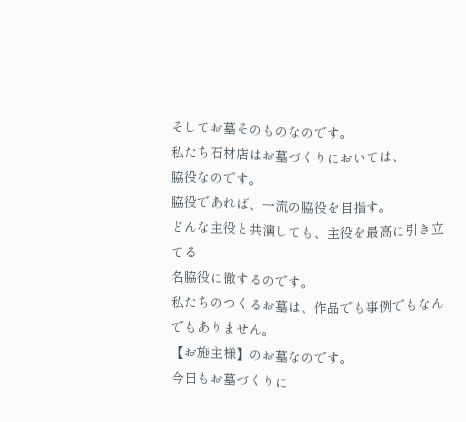そしてお墓そのものなのです。
私たち石材店はお墓づくりにおいては、
脇役なのです。
脇役であれば、一流の脇役を目指す。
どんな主役と共演しても、主役を最高に引き立てる
名脇役に徹するのです。
私たちのつくるお墓は、作品でも事例でもなんでもありません。
【お施主様】のお墓なのです。
今日もお墓づくりに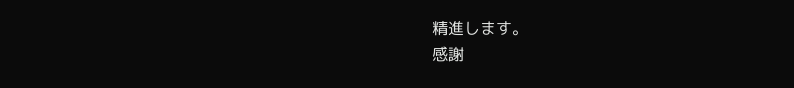精進します。
感謝